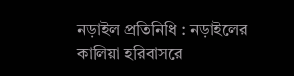নড়াইল প্রতিনিধি : নড়াইলের কালিয়া হরিবাসরে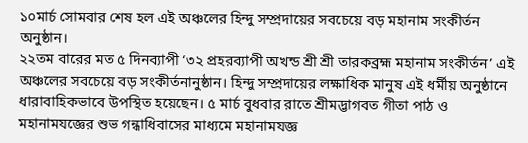১০মার্চ সোমবার শেষ হল এই অঞ্চলের হিন্দু সম্প্রদায়ের সবচেয়ে বড় মহানাম সংকীর্তন অনুষ্ঠান।
২২তম বারের মত ৫ দিনব্যাপী ‘৩২ প্রহরব্যাপী অখন্ড শ্রী শ্রী তারকব্রহ্ম মহানাম সংকীর্তন’ এই অঞ্চলের সবচেয়ে বড় সংকীর্তনানুষ্ঠান। হিন্দু সম্প্রদায়ের লক্ষাধিক মানুষ এই ধর্মীয় অনুষ্ঠানে ধারাবাহিকভাবে উপস্থিত হয়েছেন। ৫ মার্চ বুধবার রাতে শ্রীমদ্ভাগবত গীতা পাঠ ও মহানামযজ্ঞের শুভ গন্ধাধিবাসের মাধ্যমে মহানামযজ্ঞ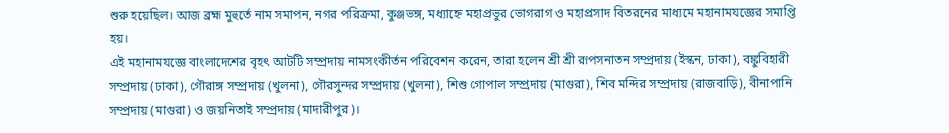শুরু হয়েছিল। আজ ব্রহ্ম মুহুর্তে নাম সমাপন, নগর পরিক্রমা, কুঞ্জভঙ্গ, মধ্যাহ্নে মহাপ্রভুর ভোগরাগ ও মহাপ্রসাদ বিতরনের মাধ্যমে মহানামযজ্ঞের সমাপ্তি হয়।
এই মহানামযজ্ঞে বাংলাদেশের বৃহৎ আটটি সম্প্রদায় নামসংকীর্তন পরিবেশন করেন, তারা হলেন শ্রী শ্রী রূপসনাতন সম্প্রদায় (ইস্কন, ঢাকা), বঙ্কুবিহারী সম্প্রদায় (ঢাকা), গৌরাঙ্গ সম্প্রদায় (খুলনা), গৌরসুন্দর সম্প্রদায় (খুলনা), শিশু গোপাল সম্প্রদায় (মাগুরা), শিব মন্দির সম্প্রদায় (রাজবাড়ি), বীনাপানি সম্প্রদায় (মাগুরা) ও জয়নিতাই সম্প্রদায় (মাদারীপুর)।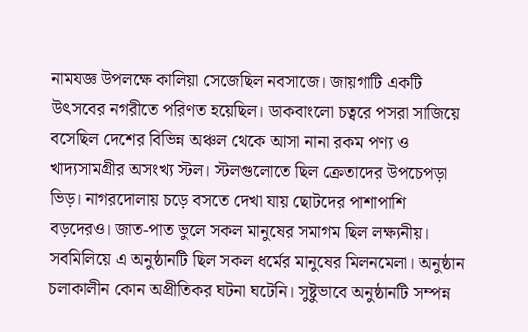নামযজ্ঞ উপলক্ষে কালিয়া সেজেছিল নবসাজে। জায়গাটি একটি উৎসবের নগরীতে পরিণত হয়েছিল। ডাকবাংলো চত্বরে পসরা সাজিয়ে বসেছিল দেশের বিভিন্ন অঞ্চল থেকে আসা নানা রকম পণ্য ও খাদ্যসামগ্রীর অসংখ্য স্টল। স্টলগুলোতে ছিল ক্রেতাদের উপচেপড়া ভিড়। নাগরদোলায় চড়ে বসতে দেখা যায় ছোটদের পাশাপাশি বড়দেরও। জাত-পাত ভুলে সকল মানুষের সমাগম ছিল লক্ষ্যনীয়। সবমিলিয়ে এ অনুষ্ঠানটি ছিল সকল ধর্মের মানুষের মিলনমেলা। অনুষ্ঠান চলাকালীন কোন অপ্রীতিকর ঘটনা ঘটেনি। সুষ্টুভাবে অনুষ্ঠানটি সম্পন্ন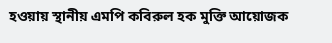হওয়ায় স্থানীয় এমপি কবিরুল হক মুক্তি আয়োজক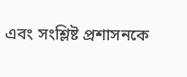এবং সংশ্লিষ্ট প্রশাসনকে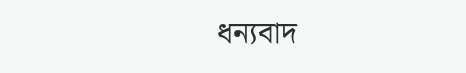ধন্যবাদ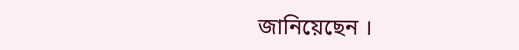জানিয়েছেন ।